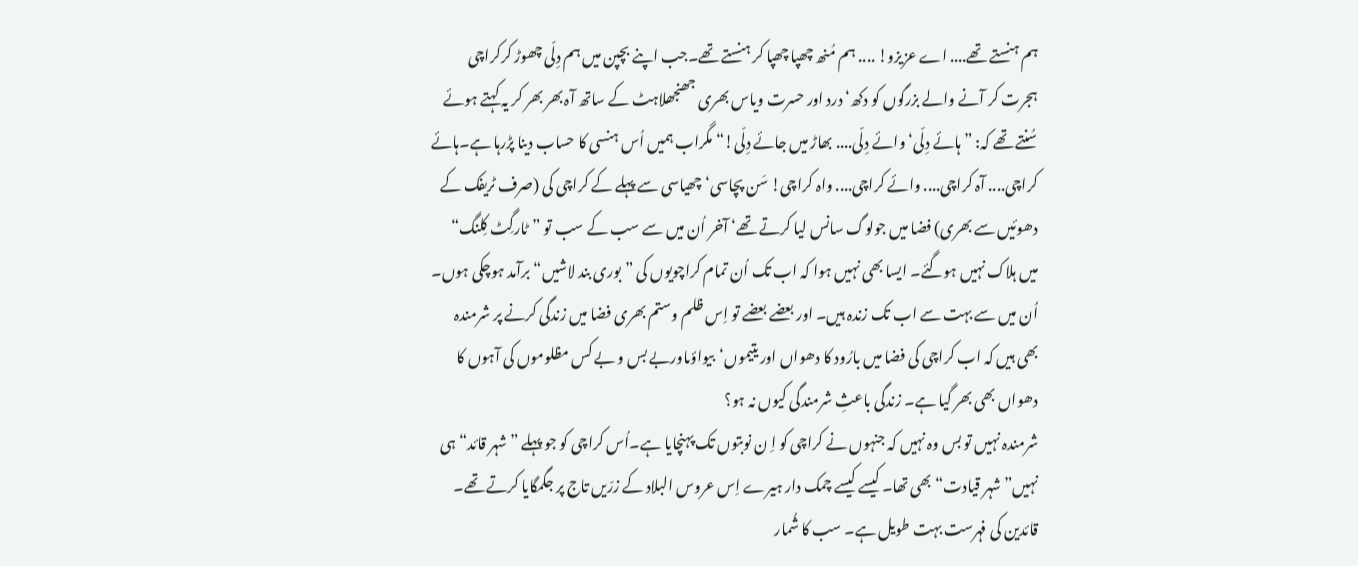ہم ہنستے تھے.... اے عزیزو! .... ہم مُنھ چھپا چھپا کر ہنستے تھے۔جب اپنے بچپن میں ہم دِلّی چھوڑ کرکراچی ہجرت کر آنے والے بزرگوں کو دکھ‘ درد اور حسرت ویاس بھری جھنجھلاہٹ کے ساتھ آہ بھر بھر کر یہ کہتے ہوئے سُنتے تھے کہ: ”ہائے دِلّی‘ وائے دِلّی.... بھاڑ میں جائے دِلّی!“ مگراب ہمیں اُس ہنسی کا حساب دینا پڑرہا ہے۔ہائے کراچی.... آہ کراچی.... وائے کراچی.... واہ کراچی! سَن پچاسی‘ چھیاسی سے پہلے کے کراچی کی (صرف ٹریفک کے دھوئیں سے بھری) فضا میں جولوگ سانس لیا کرتے تھے‘ آخر اُن میں سے سب کے سب تو ”ٹارگِٹ کِلنگ“ میں ہلاک نہیں ہوگئے۔ ایسا بھی نہیں ہوا کہ اب تک اُن تمام کراچویوں کی ”بوری بند لاشیں“ برآمد ہوچکی ہوں۔ اُن میں سے بہت سے اب تک زندہ ہیں۔ اور بعضے بعضے تو اِس ظلم وستم بھری فضا میں زندگی کرنے پر شرمندہ بھی ہیں کہ اب کراچی کی فضا میں بارُود کا دھواں اور یتیموں‘بیواؤںاوربے بس و بے کس مظلوموں کی آہوں کا دھواں بھی بھر گیا ہے۔ زندگی باعثِ شرمندگی کیوں نہ ہو؟
شرمندہ نہیں تو بس وہ نہیں کہ جنہوں نے کراچی کو اِ ن نوبتوں تک پہنچایا ہے۔اُس کراچی کو جو پہلے ”شہر قائد“ ہی نہیں” شہر قیادت“ بھی تھا۔ کیسے کیسے چمک دار ہیرے اِس عروس البلاد کے زرّیں تاج پر جگمگایا کرتے تھے۔ قائدین کی فہرست بہت طویل ہے۔ سب کا شُمار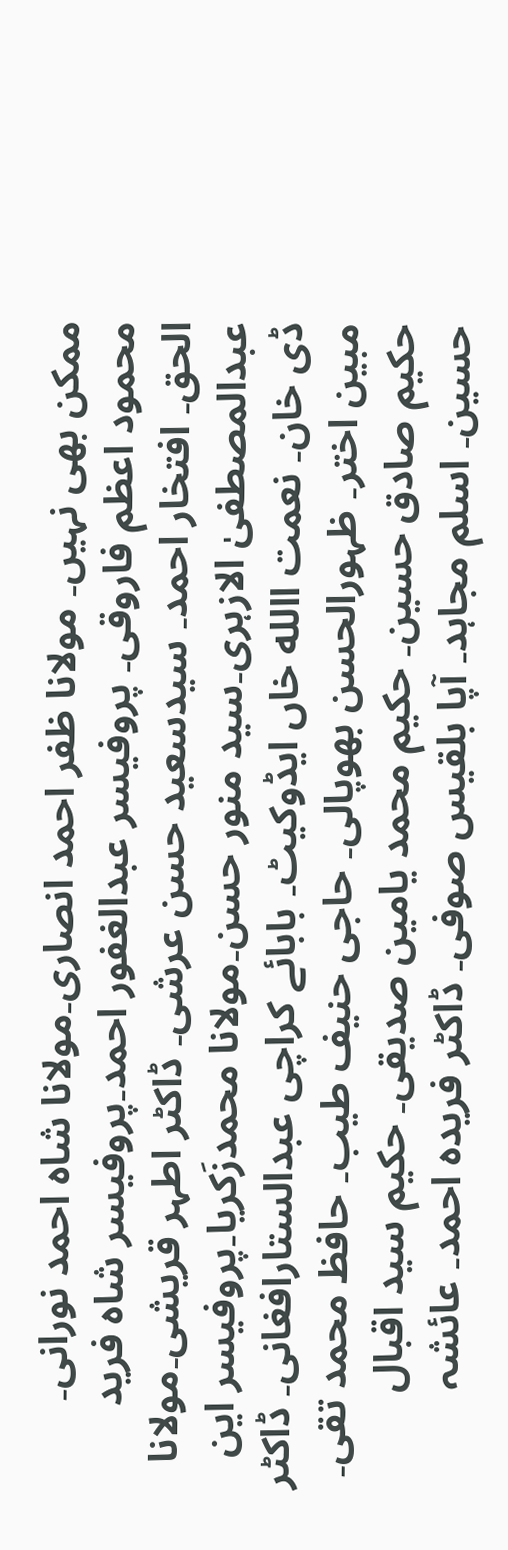ممکن بھی نہیں۔ مولانا ظفر احمد انصاری۔مولانا شاہ احمد نورانی۔ محمود اعظم فاروقی۔ پروفیسر عبدالغفور احمد۔پروفیسر شاہ فرید الحق۔ افتخار احمد۔ سیدسعید حسن عرشی۔ ڈاکٹر اطہر قریشی۔مولانا عبدالمصطفیٰ الازہری۔سید منور حسن۔مولانا محمدزَکریا۔پروفیسر این ڈی خان۔ نعمت االله خاں ایڈوکیٹ۔ بابائے کراچی عبدالستارافغانی۔ ڈاکٹر مبین اختر۔ ظہورالحسن بھوپالی۔ حاجی حنیف طیب۔ حافظ محمد تقی۔ حکیم صادق حسین۔ حکیم محمد یامین صدیقی۔ حکیم سید اقبال حسین۔ اسلم مجاہد۔ آپا بلقیس صوفی۔ ڈاکٹر فریدہ احمد۔ عائشہ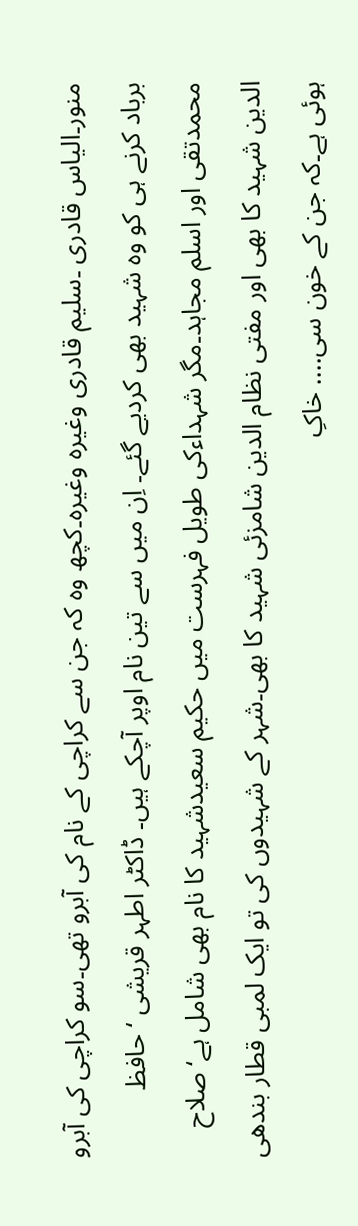منور۔الیاس قادری ۔سلیم قادری وغیرہ وغیرہ۔کچھ وہ کہ جن سے کراچی کے نام کی آبرو تھی۔سو کراچی کی آبرو برباد کرنے ہی کو وہ شہید بھی کردیے گئے۔ اِن میں سے تین نام اوپر آچکے ہیں۔ ڈاکٹر اطہر قریشی ‘ حافظ محمدتقی اور اسلم مجاہد۔مگر شہداءکی طویل فہرست میں حکیم سعیدشہید کا نام بھی شامل ہے‘ صلاح الدین شہید کا بھی اور مفتی نظام الدین شامزئی شہید کا بھی۔شہر کے شہیدوں کی تو ایک لمبی قطار بندھی ہوئی ہے۔کہ جن کے خون سی.... خاکِ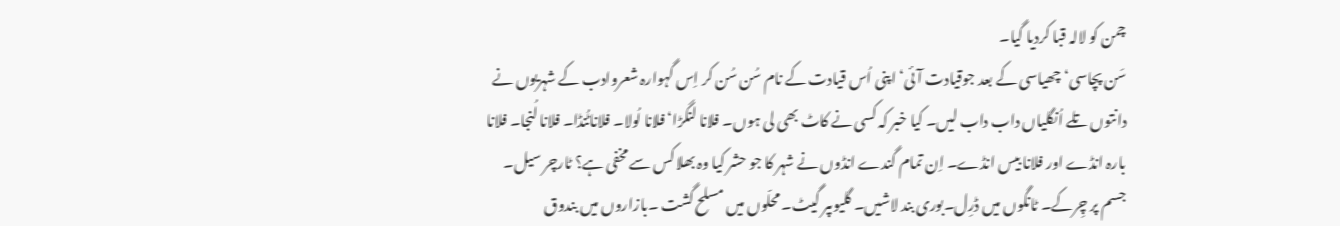چمن کو لالہ قبا کردیا گیا۔
سَن پچاسی‘ چھیاسی کے بعد جوقیادت آئی‘ اپنی اُس قیادت کے نام سُن سُن کر اِس گہوارہ شعروادب کے شہریوں نے دانتوں تلے اُنگلیاں داب داب لیں۔ کیا خبر کہ کسی نے کاٹ بھی لی ہوں۔ فلانا لنگڑا‘ فلانا لُولا۔ فلاناٹُنڈا۔ فلانا لُنجا۔ فلانا بارہ انڈے اور فلانا بیس انڈے۔ اِن تمام گندے انڈوں نے شہر کا جو حشر کیا وہ بھلا کس سے مخفی ہے؟ ٹارچر سیل۔ جسم پر چِرکے۔ ٹانگوں میں ڈرِل۔بوری بند لاشیں۔ گلیوںپر گیٹ۔ محلّوں میں مسلح گشت ۔بازاروں میں بندوق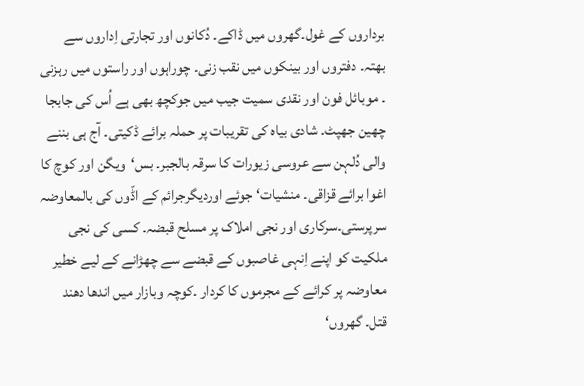برداروں کے غول۔گھروں میں ڈاکے۔ دُکانوں اور تجارتی اِداروں سے بھتہ۔ دفتروں اور بینکوں میں نقب زنی۔ چوراہوں اور راستوں میں رہزنی ۔ موبائل فون اور نقدی سمیت جیب میں جوکچھ بھی ہے اُس کی جابجا چھین جھپٹ۔ شادی بیاہ کی تقریبات پر حملہ برائے ڈکیتی۔ آج ہی بننے والی دُلہن سے عروسی زیورات کا سرقہ بالجبر۔ بس‘ویگن اور کوچ کا اغوا برائے قزاقی۔ منشیات‘ جوئے اوردیگرجرائم کے اڈّوں کی بالمعاوضہ سرپرستی۔سرکاری اور نجی املاک پر مسلح قبضہ۔ کسی کی نجی ملکیت کو اپنے اِنہی غاصبوں کے قبضے سے چھڑانے کے لیے خطیر معاوضہ پر کرائے کے مجرموں کا کردار ۔کوچہ وبازار میں اندھا دھند قتل۔ گھروں‘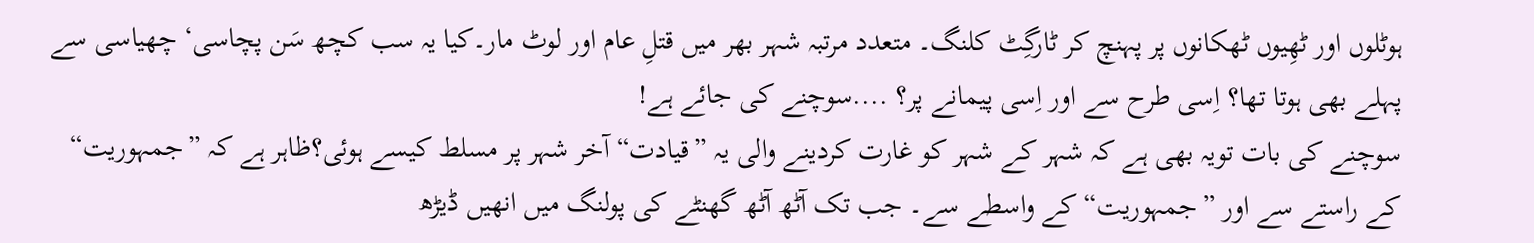ہوٹلوں اور ٹھِیوں ٹھکانوں پر پہنچ کر ٹارگِٹ کلنگ۔ متعدد مرتبہ شہر بھر میں قتلِ عام اور لوٹ مار۔کیا یہ سب کچھ سَن پچاسی‘ چھیاسی سے پہلے بھی ہوتا تھا؟ اِسی طرح سے اور اِسی پیمانے پر؟ ....سوچنے کی جائے ہے!
سوچنے کی بات تویہ بھی ہے کہ شہر کے شہر کو غارت کردینے والی یہ ”قیادت“ آخر شہر پر مسلط کیسے ہوئی؟ظاہر ہے کہ ”جمہوریت“ کے راستے سے اور ”جمہوریت“ کے واسطے سے۔ جب تک آٹھ آٹھ گھنٹے کی پولنگ میں انھیں ڈیڑھ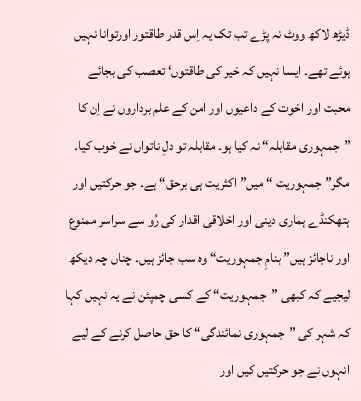ڈیڑھ لاکھ ووٹ نہ پڑے تب تک یہ اِس قدر طاقتور اورتوانا نہیں ہوئے تھے۔ ایسا نہیں کہ خیر کی طاقتوں‘ تعصب کی بجائے محبت اور اخوت کے داعیوں اور امن کے علم برداروں نے اِن کا ”جمہوری مقابلہ“ نہ کیا ہو۔ مقابلہ تو دلِ ناتواں نے خوب کیا۔ مگر” جمہوریت “ میں” اکثریت ہی برحق“ ہے۔ جو حرکتیں اور ہتھکنڈے ہماری دینی اور اخلاقی اقدار کی رُو سے سراسر ممنوع اور ناجائز ہیں” بنامِ جمہوریت“ وہ سب جائز ہیں۔ چناں چہ دیکھ لیجیے کہ کبھی ”جمہوریت“ کے کسی چمپئن نے یہ نہیں کہا کہ شہر کی ”جمہوری نمائندگی“ کا حق حاصل کرنے کے لیے انہوں نے جو حرکتیں کیں اور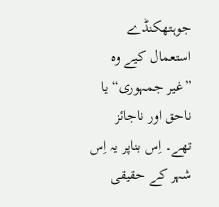جوہتھکنڈے استعمال کیے وہ ”غیر جمہوری“ یا ناحق اور ناجائز تھے۔ اِس بناپر یہ اِس شہر کے حقیقی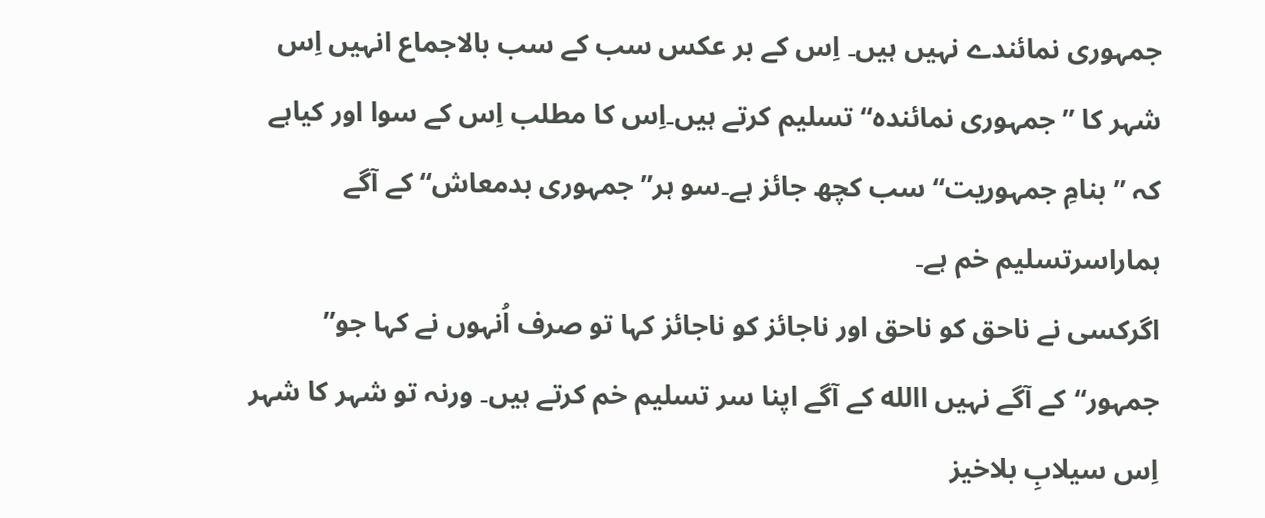جمہوری نمائندے نہیں ہیں۔ اِس کے بر عکس سب کے سب بالاجماع انہیں اِس شہر کا ”جمہوری نمائندہ“ تسلیم کرتے ہیں۔اِس کا مطلب اِس کے سوا اور کیاہے کہ ”بنامِ جمہوریت“ سب کچھ جائز ہے۔سو ہر”جمہوری بدمعاش“ کے آگے ہماراسرتسلیم خم ہے۔
اگرکسی نے ناحق کو ناحق اور ناجائز کو ناجائز کہا تو صرف اُنہوں نے کہا جو” جمہور“کے آگے نہیں االله کے آگے اپنا سر تسلیم خم کرتے ہیں۔ ورنہ تو شہر کا شہر اِس سیلابِ بلاخیز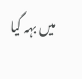میں بہہ گیا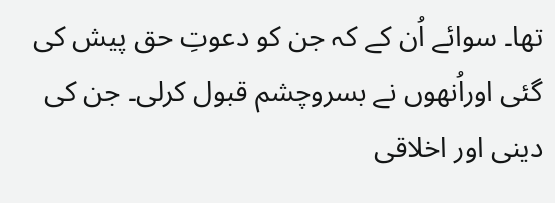تھا۔ سوائے اُن کے کہ جن کو دعوتِ حق پیش کی گئی اوراُنھوں نے بسروچشم قبول کرلی۔ جن کی دینی اور اخلاقی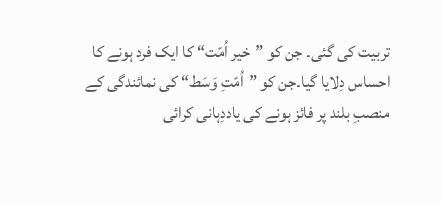تربیت کی گئی۔ جن کو ”خیر اُمّت“ کا ایک فرد ہونے کا احساس دِلایا گیا۔جن کو ”اُمّتِ وَسَط“ کی نمائندگی کے منصبِ بلند پر فائز ہونے کی یاددِہانی کرائی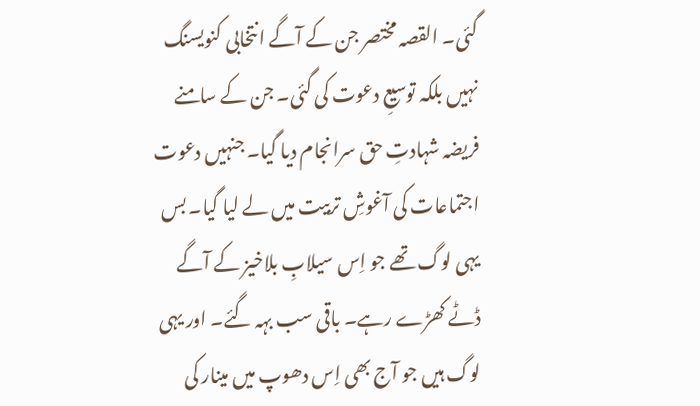گئی۔ القصہ مختصر جن کے آگے انتخابی کنویسنگ نہیں بلکہ توسیعِ دعوت کی گئی۔ جن کے سامنے فریضہ شہادتِ حق سرانجام دیا گیا۔ جنہیں دعوت اجتماعات کی آغوشِ تربیت میں لے لیا گیا۔ بس یہی لوگ تھے جو اِس سیلابِ بلاخیز کے آگے ڈٹے کھڑے رہے۔ باقی سب بہہ گئے۔ اور یہی لوگ ہیں جو آج بھی اِس دھوپ میں مینار کی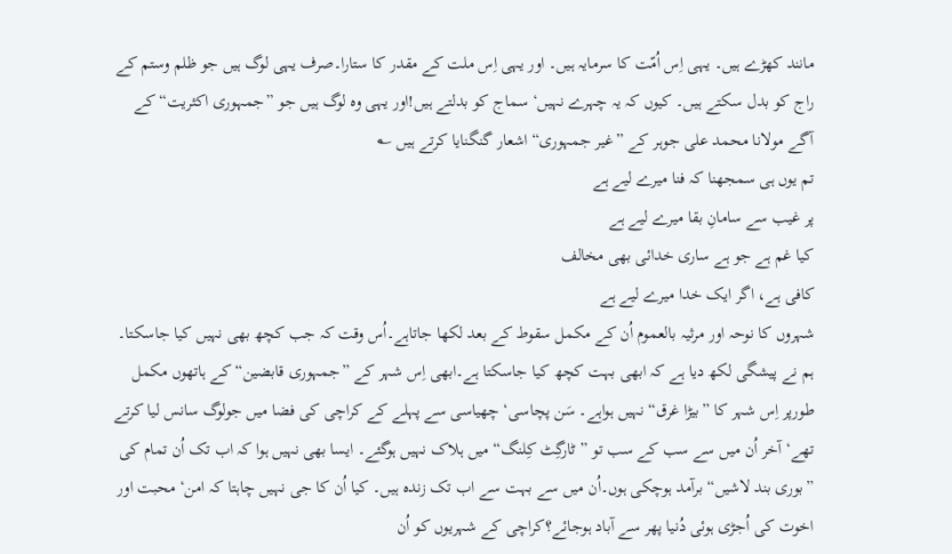مانند کھڑے ہیں۔ یہی اِس اُمّت کا سرمایہ ہیں۔ اور یہی اِس ملت کے مقدر کا ستارا۔صرف یہی لوگ ہیں جو ظلم وستم کے راج کو بدل سکتے ہیں۔ کیوں کہ یہ چہرے نہیں‘ سماج کو بدلتے ہیں!اور یہی وہ لوگ ہیں جو ”جمہوری اکثریت“ کے آگے مولانا محمد علی جوہر کے ”غیر جمہوری“ اشعار گنگنایا کرتے ہیں ؎
تم یوں ہی سمجھنا کہ فنا میرے لیے ہے
پر غیب سے سامانِ بقا میرے لیے ہے
کیا غم ہے جو ہے ساری خدائی بھی مخالف
کافی ہے، اگر ایک خدا میرے لیے ہے
شہروں کا نوحہ اور مرثیہ بالعموم اُن کے مکمل سقوط کے بعد لکھا جاتاہے۔اُس وقت کہ جب کچھ بھی نہیں کیا جاسکتا۔ ہم نے پیشگی لکھ دیا ہے کہ ابھی بہت کچھ کیا جاسکتا ہے۔ابھی اِس شہر کے ”جمہوری قابضین“ کے ہاتھوں مکمل طورپر اِس شہر کا ”بیڑا غرق“ نہیں ہواہے۔ سَن پچاسی‘ چھیاسی سے پہلے کے کراچی کی فضا میں جولوگ سانس لیا کرتے تھے‘ آخر اُن میں سے سب کے سب تو ”ٹارگِٹ کِلنگ“ میں ہلاک نہیں ہوگئے۔ ایسا بھی نہیں ہوا کہ اب تک اُن تمام کی ”بوری بند لاشیں“ برآمد ہوچکی ہوں۔اُن میں سے بہت سے اب تک زندہ ہیں۔ کیا اُن کا جی نہیں چاہتا کہ امن‘ محبت اور اخوت کی اُجڑی ہوئی دُنیا پھر سے آباد ہوجائے؟کراچی کے شہریوں کو اُن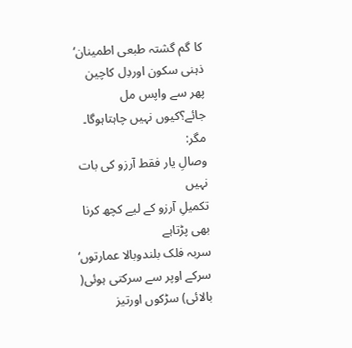کا گم گشتہ طبعی اطمینان‘ ذہنی سکون اوردِل کاچین پھر سے واپس مل جائے؟کیوں نہیں چاہتاہوگا۔ مگر:
وصالِ یار فقط آرزو کی بات نہیں
تکمیلِ آرزو کے لیے کچھ کرنا بھی پڑتاہے
سربہ فلک بلندوبالا عمارتوں‘ سرکے اوپر سے سرکتی ہوئی( بالائی) سڑکوں اورتیز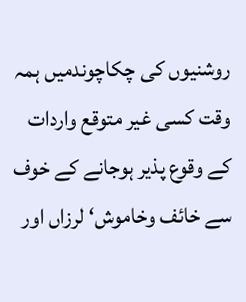روشنیوں کی چکاچوندمیں ہمہ وقت کسی غیر متوقع واردات کے وقوع پذیر ہوجانے کے خوف سے خائف وخاموش‘ لرزاں اور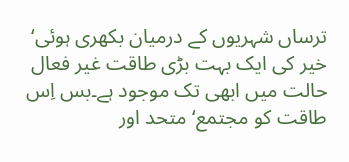ترساں شہریوں کے درمیان بکھری ہوئی‘ خیر کی ایک بہت بڑی طاقت غیر فعال حالت میں ابھی تک موجود ہے۔بس اِس طاقت کو مجتمع‘ متحد اور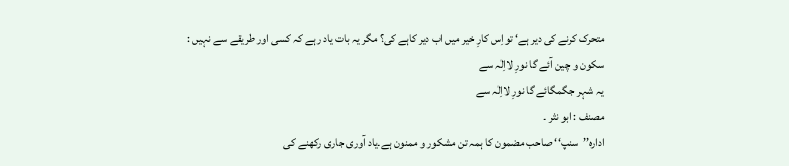متحرک کرنے کی دیر ہے‘ تواِس کارِ خیر میں اب دیر کاہے کی؟ مگر یہ بات یاد رہے کہ کسی اور طریقے سے نہیں :
سکون و چین آئے گا نورِ لااِلٰہ سے
یہ شہر جگمگائے گا نورِ لااِلٰہ سے
مصنف : ابو نثر ۔
ادارہ’’سنپ‘‘ صاحب مضمون کا ہمہ تن مشکور و ممنون ہے۔یاد آوری جاری رکھنے کی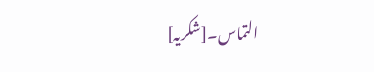التماس۔[شکریہ]